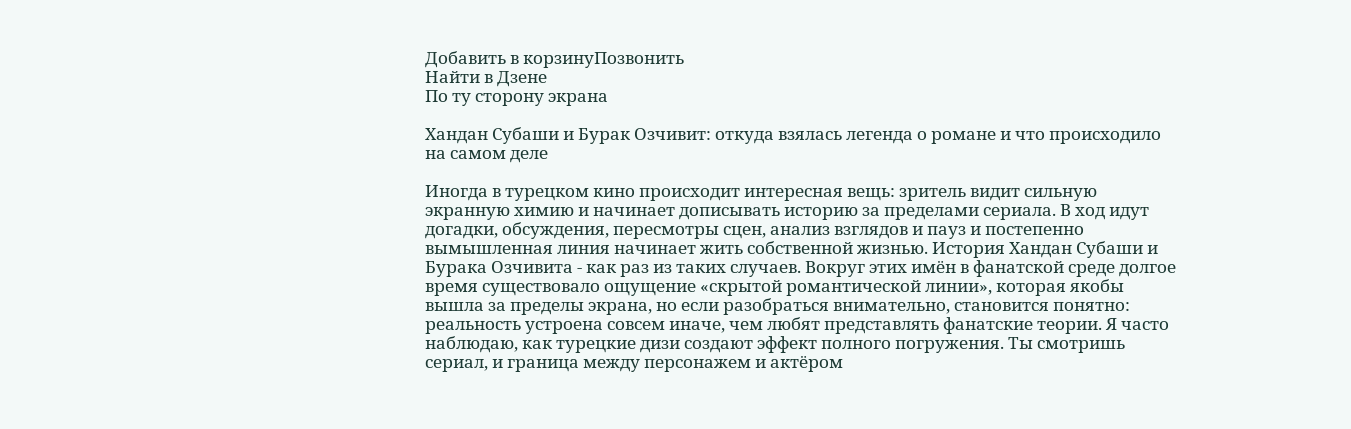Добавить в корзинуПозвонить
Найти в Дзене
По ту сторону экрана

Хандан Субаши и Бурак Озчивит: откуда взялась легенда о романе и что происходило на самом деле

Иногда в турецком кино происходит интересная вещь: зритель видит сильную экранную химию и начинает дописывать историю за пределами сериала. В ход идут догадки, обсуждения, пересмотры сцен, анализ взглядов и пауз и постепенно вымышленная линия начинает жить собственной жизнью. История Хандан Субаши и Бурака Озчивита - как раз из таких случаев. Вокруг этих имён в фанатской среде долгое время существовало ощущение «скрытой романтической линии», которая якобы вышла за пределы экрана, но если разобраться внимательно, становится понятно: реальность устроена совсем иначе, чем любят представлять фанатские теории. Я часто наблюдаю, как турецкие дизи создают эффект полного погружения. Ты смотришь сериал, и граница между персонажем и актёром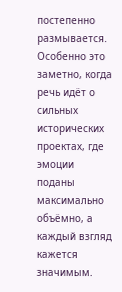постепенно размывается. Особенно это заметно, когда речь идёт о сильных исторических проектах, где эмоции поданы максимально объёмно, а каждый взгляд кажется значимым.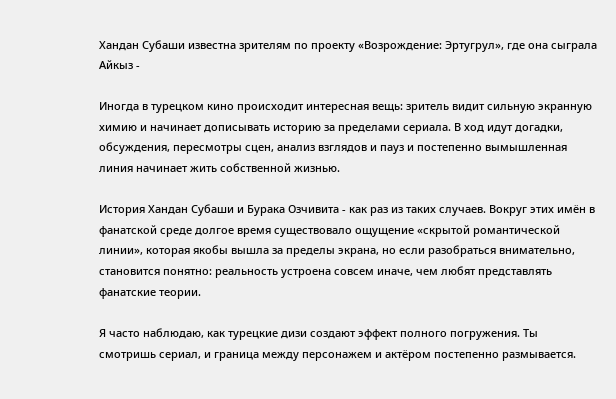Хандан Субаши известна зрителям по проекту «Возрождение: Эртугрул», где она сыграла Айкыз -

Иногда в турецком кино происходит интересная вещь: зритель видит сильную экранную химию и начинает дописывать историю за пределами сериала. В ход идут догадки, обсуждения, пересмотры сцен, анализ взглядов и пауз и постепенно вымышленная линия начинает жить собственной жизнью.

История Хандан Субаши и Бурака Озчивита - как раз из таких случаев. Вокруг этих имён в фанатской среде долгое время существовало ощущение «скрытой романтической линии», которая якобы вышла за пределы экрана, но если разобраться внимательно, становится понятно: реальность устроена совсем иначе, чем любят представлять фанатские теории.

Я часто наблюдаю, как турецкие дизи создают эффект полного погружения. Ты смотришь сериал, и граница между персонажем и актёром постепенно размывается.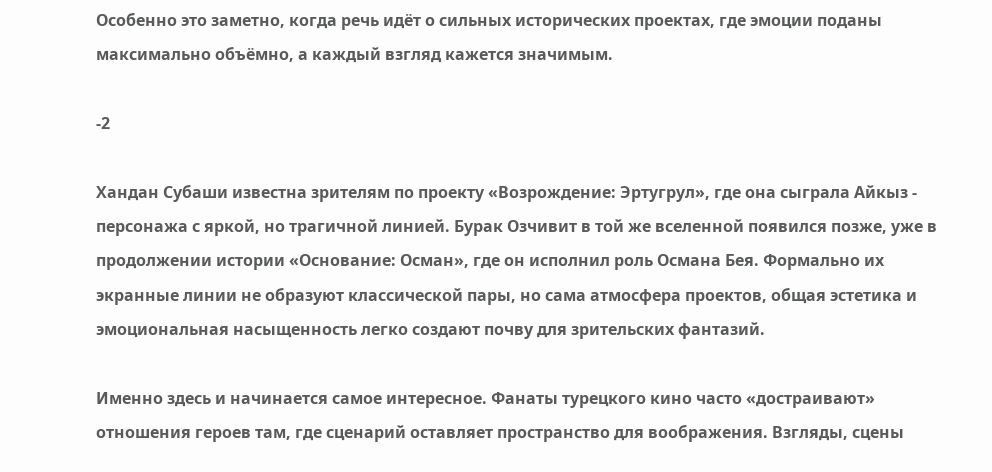Особенно это заметно, когда речь идёт о сильных исторических проектах, где эмоции поданы максимально объёмно, а каждый взгляд кажется значимым.

-2

Хандан Субаши известна зрителям по проекту «Возрождение: Эртугрул», где она сыграла Айкыз - персонажа с яркой, но трагичной линией. Бурак Озчивит в той же вселенной появился позже, уже в продолжении истории «Основание: Осман», где он исполнил роль Османа Бея. Формально их экранные линии не образуют классической пары, но сама атмосфера проектов, общая эстетика и эмоциональная насыщенность легко создают почву для зрительских фантазий.

Именно здесь и начинается самое интересное. Фанаты турецкого кино часто «достраивают» отношения героев там, где сценарий оставляет пространство для воображения. Взгляды, сцены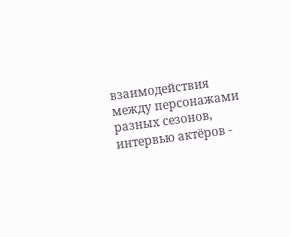взаимодействия между персонажами разных сезонов, интервью актёров -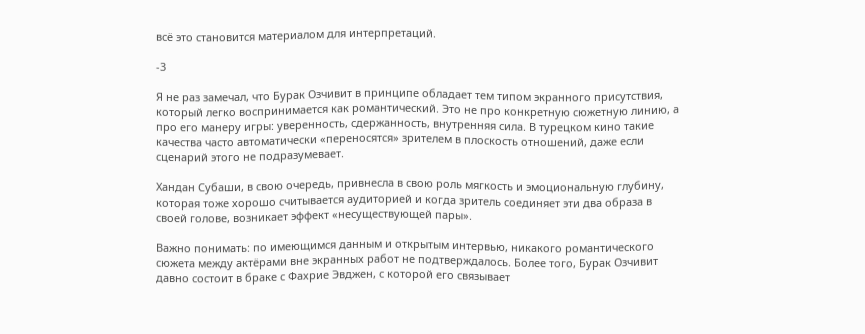всё это становится материалом для интерпретаций.

-3

Я не раз замечал, что Бурак Озчивит в принципе обладает тем типом экранного присутствия, который легко воспринимается как романтический. Это не про конкретную сюжетную линию, а про его манеру игры: уверенность, сдержанность, внутренняя сила. В турецком кино такие качества часто автоматически «переносятся» зрителем в плоскость отношений, даже если сценарий этого не подразумевает.

Хандан Субаши, в свою очередь, привнесла в свою роль мягкость и эмоциональную глубину, которая тоже хорошо считывается аудиторией и когда зритель соединяет эти два образа в своей голове, возникает эффект «несуществующей пары».

Важно понимать: по имеющимся данным и открытым интервью, никакого романтического сюжета между актёрами вне экранных работ не подтверждалось. Более того, Бурак Озчивит давно состоит в браке с Фахрие Эвджен, с которой его связывает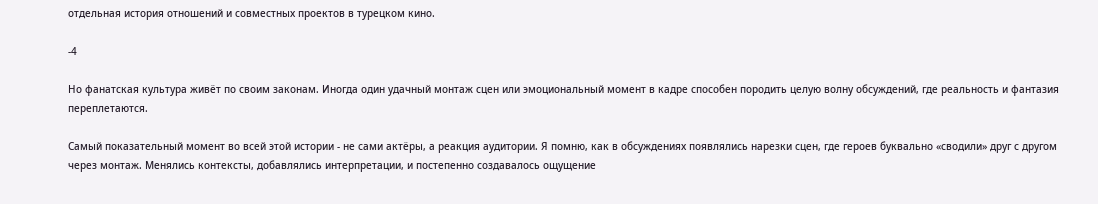отдельная история отношений и совместных проектов в турецком кино.

-4

Но фанатская культура живёт по своим законам. Иногда один удачный монтаж сцен или эмоциональный момент в кадре способен породить целую волну обсуждений, где реальность и фантазия переплетаются.

Самый показательный момент во всей этой истории - не сами актёры, а реакция аудитории. Я помню, как в обсуждениях появлялись нарезки сцен, где героев буквально «сводили» друг с другом через монтаж. Менялись контексты, добавлялись интерпретации, и постепенно создавалось ощущение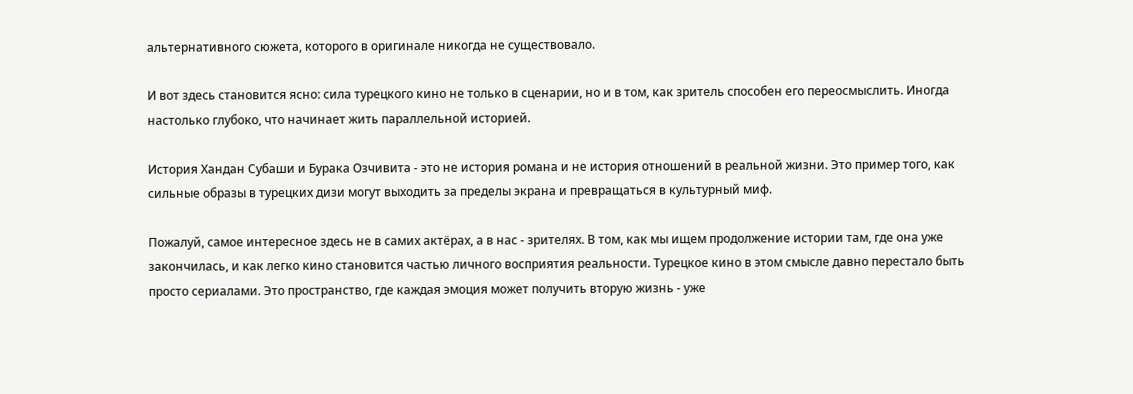альтернативного сюжета, которого в оригинале никогда не существовало.

И вот здесь становится ясно: сила турецкого кино не только в сценарии, но и в том, как зритель способен его переосмыслить. Иногда настолько глубоко, что начинает жить параллельной историей.

История Хандан Субаши и Бурака Озчивита - это не история романа и не история отношений в реальной жизни. Это пример того, как сильные образы в турецких дизи могут выходить за пределы экрана и превращаться в культурный миф.

Пожалуй, самое интересное здесь не в самих актёрах, а в нас - зрителях. В том, как мы ищем продолжение истории там, где она уже закончилась, и как легко кино становится частью личного восприятия реальности. Турецкое кино в этом смысле давно перестало быть просто сериалами. Это пространство, где каждая эмоция может получить вторую жизнь - уже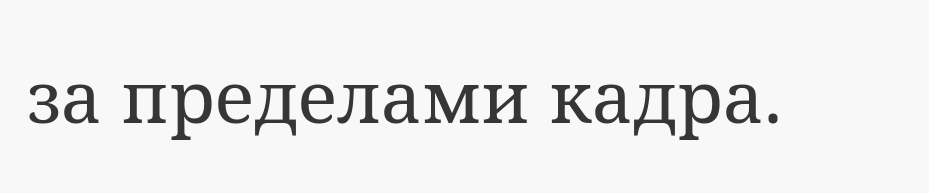за пределами кадра.